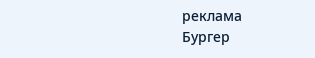реклама
Бургер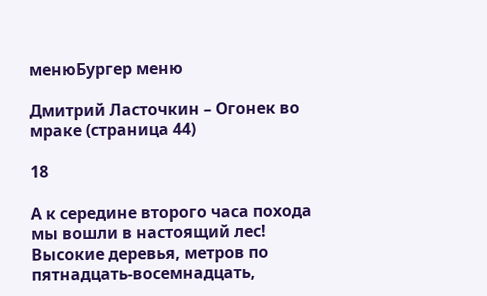менюБургер меню

Дмитрий Ласточкин – Огонек во мраке (страница 44)

18

А к середине второго часа похода мы вошли в настоящий лес! Высокие деревья, метров по пятнадцать-восемнадцать,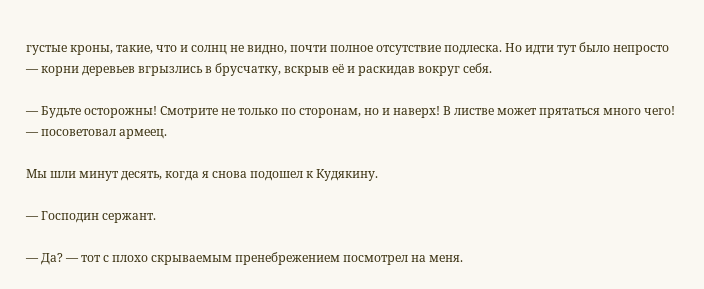густые кроны, такие, что и солнц не видно, почти полное отсутствие подлеска. Но идти тут было непросто — корни деревьев вгрызлись в брусчатку, вскрыв её и раскидав вокруг себя.

— Будьте осторожны! Смотрите не только по сторонам, но и наверх! В листве может прятаться много чего! — посоветовал армеец.

Мы шли минут десять, когда я снова подошел к Кудякину.

— Господин сержант.

— Да? — тот с плохо скрываемым пренебрежением посмотрел на меня.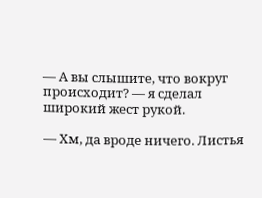— А вы слышите, что вокруг происходит? — я сделал широкий жест рукой.

— Хм, да вроде ничего. Листья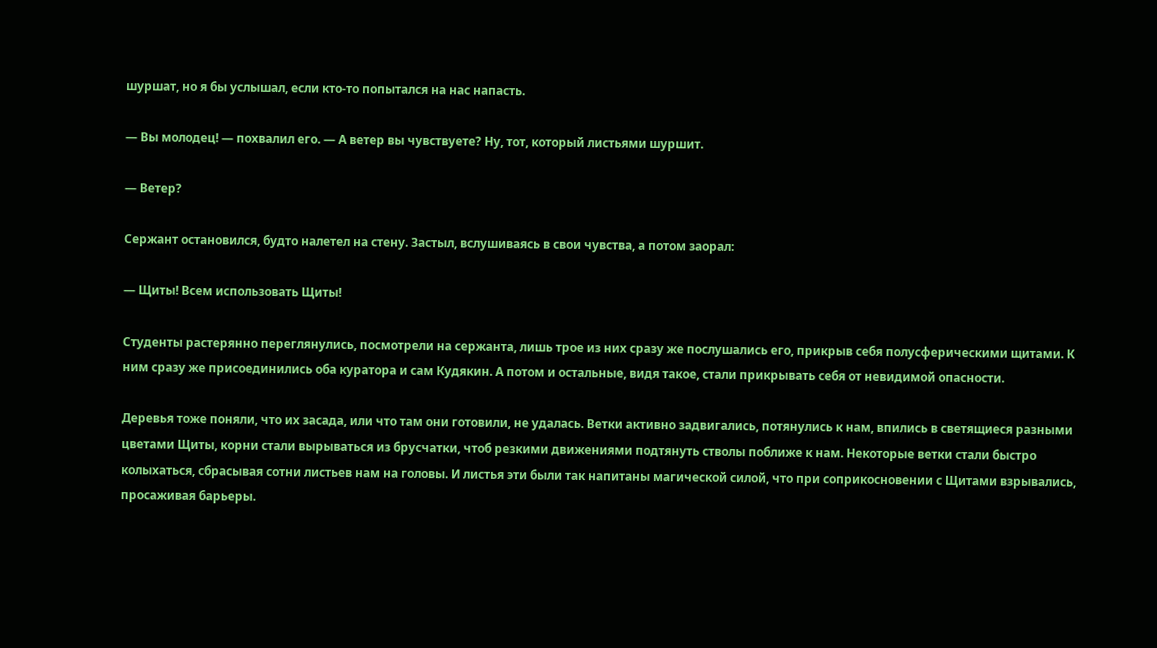шуршат, но я бы услышал, если кто-то попытался на нас напасть.

— Вы молодец! — похвалил его. — А ветер вы чувствуете? Ну, тот, который листьями шуршит.

— Ветер?

Сержант остановился, будто налетел на стену. Застыл, вслушиваясь в свои чувства, а потом заорал:

— Щиты! Всем использовать Щиты!

Студенты растерянно переглянулись, посмотрели на сержанта, лишь трое из них сразу же послушались его, прикрыв себя полусферическими щитами. К ним сразу же присоединились оба куратора и сам Кудякин. А потом и остальные, видя такое, стали прикрывать себя от невидимой опасности.

Деревья тоже поняли, что их засада, или что там они готовили, не удалась. Ветки активно задвигались, потянулись к нам, впились в светящиеся разными цветами Щиты, корни стали вырываться из брусчатки, чтоб резкими движениями подтянуть стволы поближе к нам. Некоторые ветки стали быстро колыхаться, сбрасывая сотни листьев нам на головы. И листья эти были так напитаны магической силой, что при соприкосновении с Щитами взрывались, просаживая барьеры.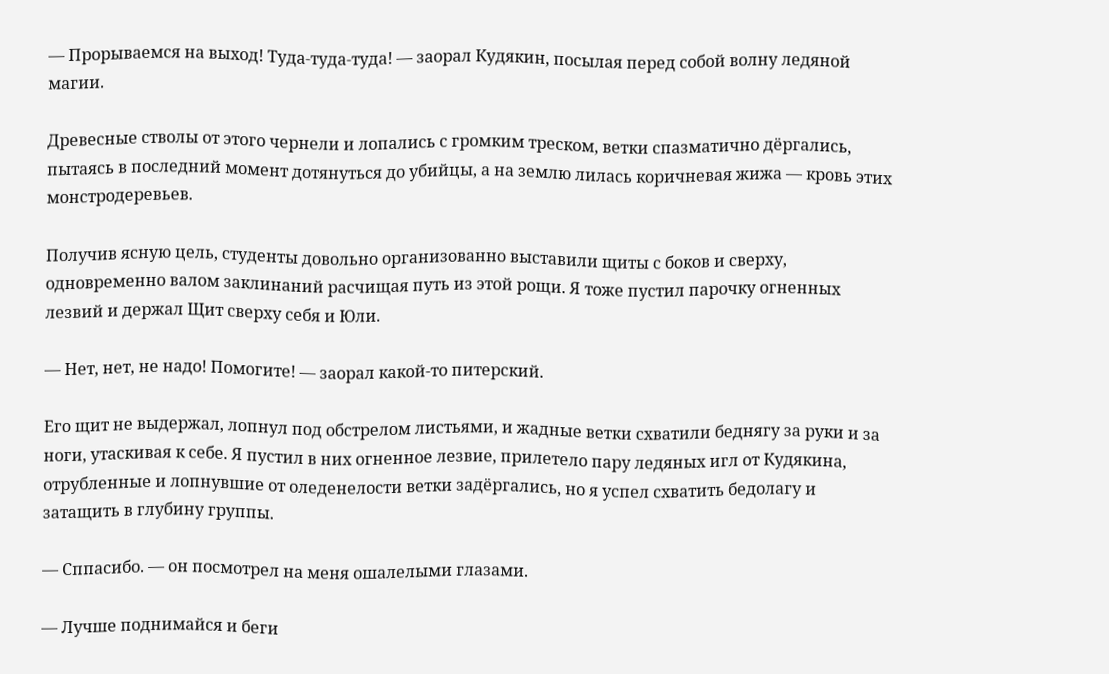— Прорываемся на выход! Туда-туда-туда! — заорал Кудякин, посылая перед собой волну ледяной магии.

Древесные стволы от этого чернели и лопались с громким треском, ветки спазматично дёргались, пытаясь в последний момент дотянуться до убийцы, а на землю лилась коричневая жижа — кровь этих монстродеревьев.

Получив ясную цель, студенты довольно организованно выставили щиты с боков и сверху, одновременно валом заклинаний расчищая путь из этой рощи. Я тоже пустил парочку огненных лезвий и держал Щит сверху себя и Юли.

— Нет, нет, не надо! Помогите! — заорал какой-то питерский.

Его щит не выдержал, лопнул под обстрелом листьями, и жадные ветки схватили беднягу за руки и за ноги, утаскивая к себе. Я пустил в них огненное лезвие, прилетело пару ледяных игл от Кудякина, отрубленные и лопнувшие от оледенелости ветки задёргались, но я успел схватить бедолагу и затащить в глубину группы.

— Сппасибо. — он посмотрел на меня ошалелыми глазами.

— Лучше поднимайся и беги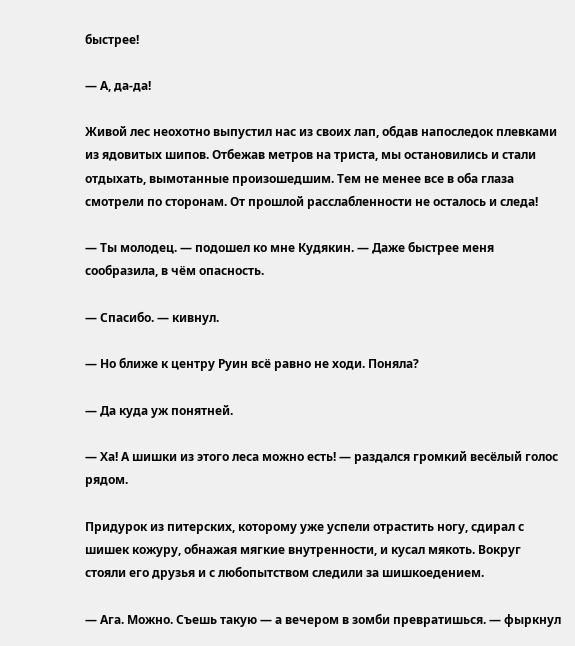быстрее!

— А, да-да!

Живой лес неохотно выпустил нас из своих лап, обдав напоследок плевками из ядовитых шипов. Отбежав метров на триста, мы остановились и стали отдыхать, вымотанные произошедшим. Тем не менее все в оба глаза смотрели по сторонам. От прошлой расслабленности не осталось и следа!

— Ты молодец. — подошел ко мне Кудякин. — Даже быстрее меня сообразила, в чём опасность.

— Спасибо. — кивнул.

— Но ближе к центру Руин всё равно не ходи. Поняла?

— Да куда уж понятней.

— Ха! А шишки из этого леса можно есть! — раздался громкий весёлый голос рядом.

Придурок из питерских, которому уже успели отрастить ногу, сдирал с шишек кожуру, обнажая мягкие внутренности, и кусал мякоть. Вокруг стояли его друзья и с любопытством следили за шишкоедением.

— Ага. Можно. Съешь такую — а вечером в зомби превратишься. — фыркнул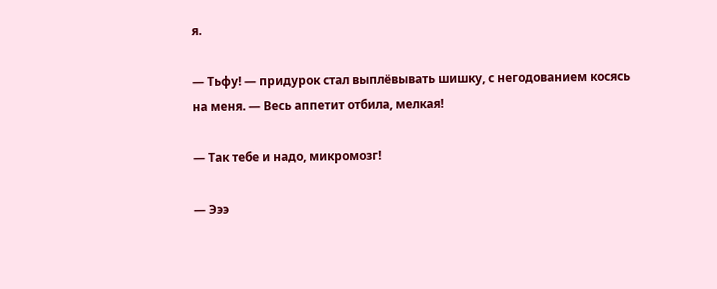я.

— Тьфу! — придурок стал выплёвывать шишку, с негодованием косясь на меня. — Весь аппетит отбила, мелкая!

— Так тебе и надо, микромозг!

— Эээ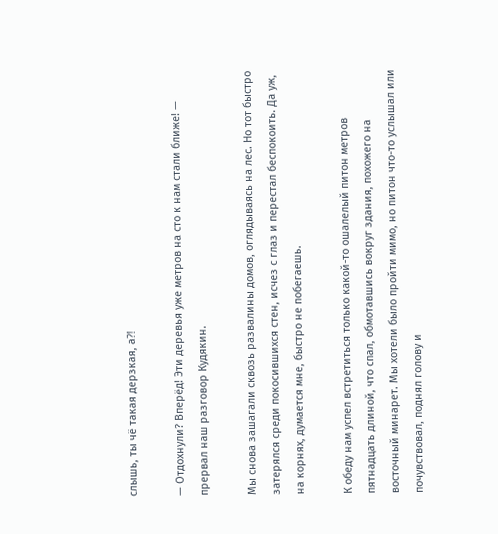слышь, ты чё такая дерзкая, а⁈

— Отдохнули? Вперёд! Эти деревья уже метров на сто к нам стали ближе! — прервал наш разговор Кудякин.

Мы снова зашагали сквозь развалины домов, оглядываясь на лес. Но тот быстро затерялся среди покосившихся стен, исчез с глаз и перестал беспокоить. Да уж, на корнях, думается мне, быстро не побегаешь.

К обеду нам успел встретиться только какой-то ошалелый питон метров пятнадцать длиной, что спал, обмотавшись вокруг здания, похожего на восточный минарет. Мы хотели было пройти мимо, но питон что-то услышал или почувствовал, поднял голову и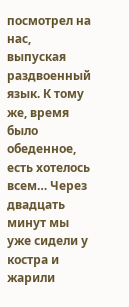посмотрел на нас, выпуская раздвоенный язык. К тому же, время было обеденное, есть хотелось всем… Через двадцать минут мы уже сидели у костра и жарили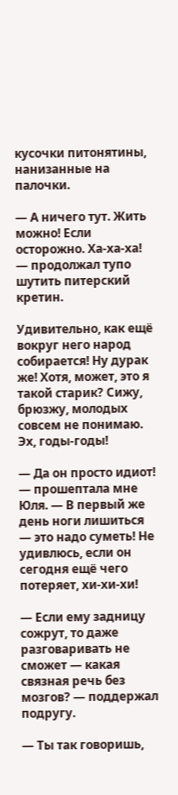кусочки питонятины, нанизанные на палочки.

— А ничего тут. Жить можно! Если осторожно. Ха-ха-ха! — продолжал тупо шутить питерский кретин.

Удивительно, как ещё вокруг него народ собирается! Ну дурак же! Хотя, может, это я такой старик? Сижу, брюзжу, молодых совсем не понимаю. Эх, годы-годы!

— Да он просто идиот! — прошептала мне Юля. — В первый же день ноги лишиться — это надо суметь! Не удивлюсь, если он сегодня ещё чего потеряет, хи-хи-хи!

— Если ему задницу сожрут, то даже разговаривать не сможет — какая связная речь без мозгов? — поддержал подругу.

— Ты так говоришь,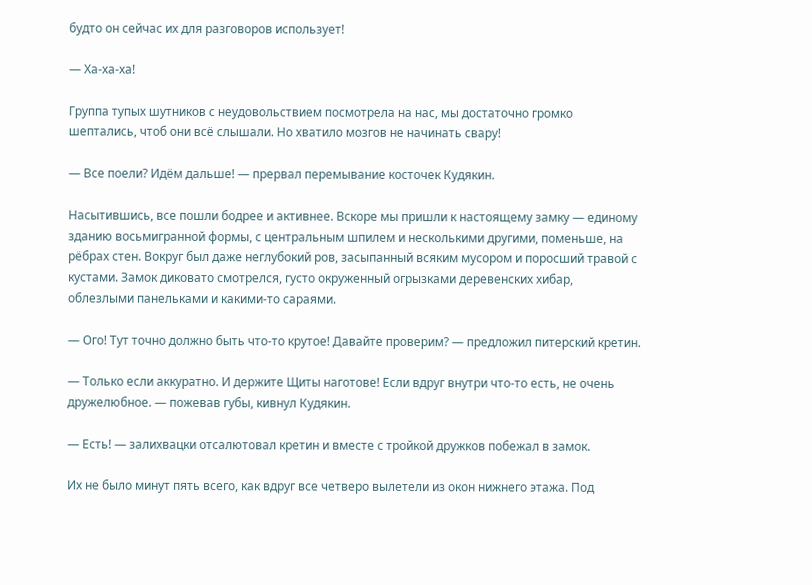будто он сейчас их для разговоров использует!

— Ха-ха-ха!

Группа тупых шутников с неудовольствием посмотрела на нас, мы достаточно громко шептались, чтоб они всё слышали. Но хватило мозгов не начинать свару!

— Все поели? Идём дальше! — прервал перемывание косточек Кудякин.

Насытившись, все пошли бодрее и активнее. Вскоре мы пришли к настоящему замку — единому зданию восьмигранной формы, с центральным шпилем и несколькими другими, поменьше, на рёбрах стен. Вокруг был даже неглубокий ров, засыпанный всяким мусором и поросший травой с кустами. Замок диковато смотрелся, густо окруженный огрызками деревенских хибар, облезлыми панельками и какими-то сараями.

— Ого! Тут точно должно быть что-то крутое! Давайте проверим? — предложил питерский кретин.

— Только если аккуратно. И держите Щиты наготове! Если вдруг внутри что-то есть, не очень дружелюбное. — пожевав губы, кивнул Кудякин.

— Есть! — залихвацки отсалютовал кретин и вместе с тройкой дружков побежал в замок.

Их не было минут пять всего, как вдруг все четверо вылетели из окон нижнего этажа. Под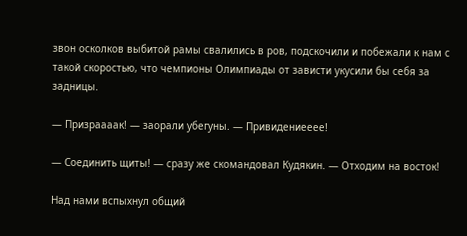звон осколков выбитой рамы свалились в ров, подскочили и побежали к нам с такой скоростью, что чемпионы Олимпиады от зависти укусили бы себя за задницы.

— Призраааак! — заорали убегуны. — Привидениееее!

— Соединить щиты! — сразу же скомандовал Кудякин. — Отходим на восток!

Над нами вспыхнул общий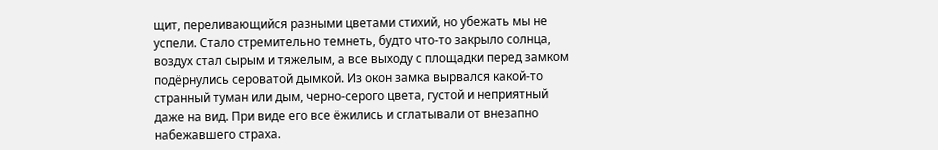щит, переливающийся разными цветами стихий, но убежать мы не успели. Стало стремительно темнеть, будто что-то закрыло солнца, воздух стал сырым и тяжелым, а все выходу с площадки перед замком подёрнулись сероватой дымкой. Из окон замка вырвался какой-то странный туман или дым, черно-серого цвета, густой и неприятный даже на вид. При виде его все ёжились и сглатывали от внезапно набежавшего страха.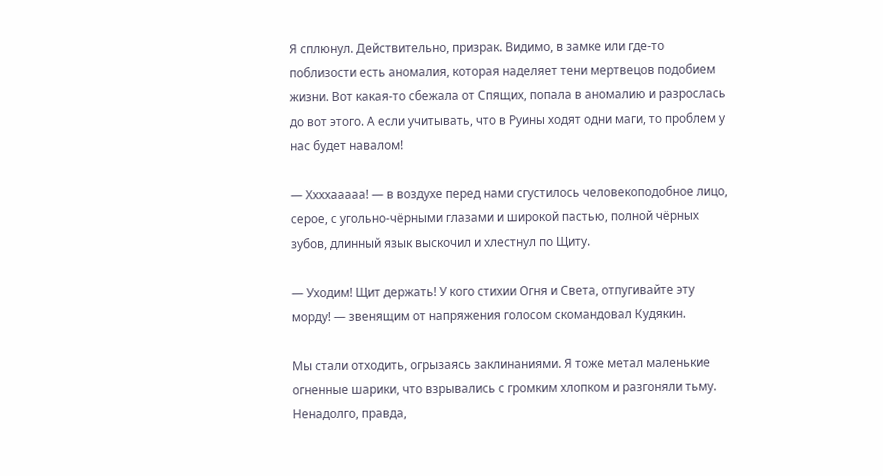Я сплюнул. Действительно, призрак. Видимо, в замке или где-то поблизости есть аномалия, которая наделяет тени мертвецов подобием жизни. Вот какая-то сбежала от Спящих, попала в аномалию и разрослась до вот этого. А если учитывать, что в Руины ходят одни маги, то проблем у нас будет навалом!

— Ххххааааа! — в воздухе перед нами сгустилось человекоподобное лицо, серое, с угольно-чёрными глазами и широкой пастью, полной чёрных зубов, длинный язык выскочил и хлестнул по Щиту.

— Уходим! Щит держать! У кого стихии Огня и Света, отпугивайте эту морду! — звенящим от напряжения голосом скомандовал Кудякин.

Мы стали отходить, огрызаясь заклинаниями. Я тоже метал маленькие огненные шарики, что взрывались с громким хлопком и разгоняли тьму. Ненадолго, правда,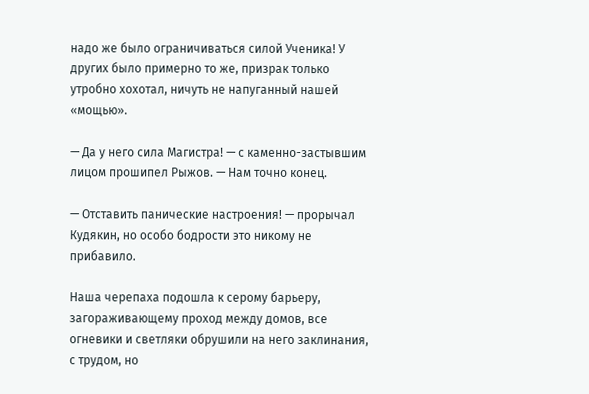надо же было ограничиваться силой Ученика! У других было примерно то же, призрак только утробно хохотал, ничуть не напуганный нашей «мощью».

— Да у него сила Магистра! — с каменно-застывшим лицом прошипел Рыжов. — Нам точно конец.

— Отставить панические настроения! — прорычал Кудякин, но особо бодрости это никому не прибавило.

Наша черепаха подошла к серому барьеру, загораживающему проход между домов, все огневики и светляки обрушили на него заклинания, с трудом, но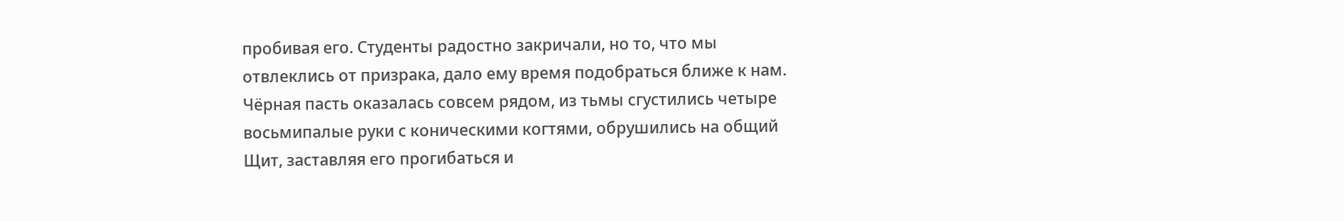пробивая его. Студенты радостно закричали, но то, что мы отвлеклись от призрака, дало ему время подобраться ближе к нам. Чёрная пасть оказалась совсем рядом, из тьмы сгустились четыре восьмипалые руки с коническими когтями, обрушились на общий Щит, заставляя его прогибаться и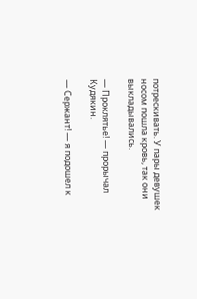потрескивать. У пары девушек носом пошла кровь, так они выкладывались.

— Проклятье! — прорычал Кудякин.

— Сержант! — я подошел к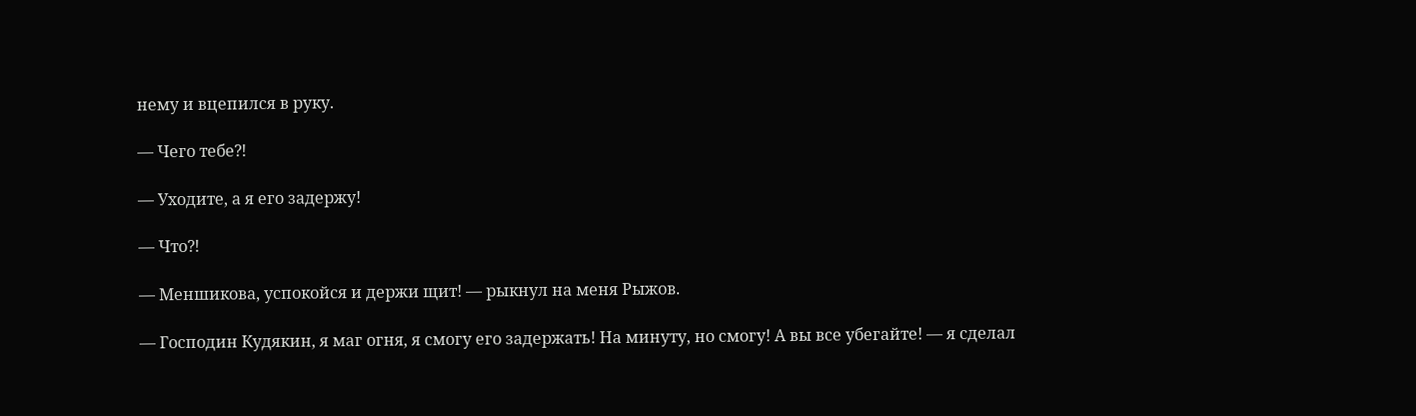нему и вцепился в руку.

— Чего тебе⁈

— Уходите, а я его задержу!

— Что⁈

— Меншикова, успокойся и держи щит! — рыкнул на меня Рыжов.

— Господин Кудякин, я маг огня, я смогу его задержать! На минуту, но смогу! А вы все убегайте! — я сделал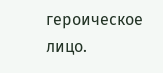героическое лицо.